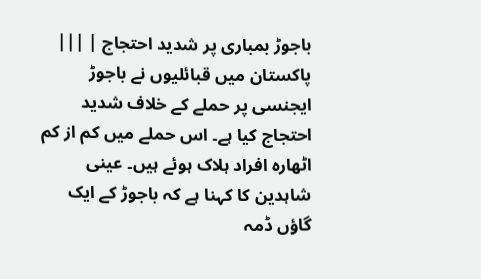باجوڑ بمباری پر شدید احتجاج | |||
پاکستان میں قبائلیوں نے باجوڑ ایجنسی پر حملے کے خلاف شدید احتجاج کیا ہے۔ اس حملے میں کم از کم اٹھارہ افراد ہلاک ہوئے ہیں۔ عینی شاہدین کا کہنا ہے کہ باجوڑ کے ایک گاؤں ڈمہ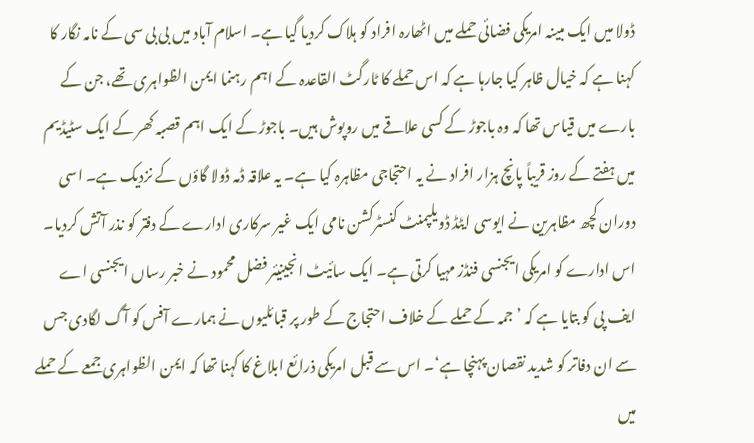ڈولا میں ایک مبینہ امریکی فضائی حملے میں اٹھارہ افراد کو ہلاک کردیا گیا ہے۔ اسلام آباد میں بی بی سی کے نامہ نگار کا کہنا ہے کہ خیال ظاہر کیا جارہا ہے کہ اس حملے کا ٹارگٹ القاعدہ کے اہم رہنما ایمن الظواہری تھے، جن کے بارے میں قیاس تھا کہ وہ باجوڑ کے کسی علاقے میں روپوش ہیں۔ باجوڑ کے ایک اہم قصبہ کھر کے ایک سٹیڈیم میں ہفتے کے روز قریباً پانچ ہزار افراد نے یہ احتجاجی مظاہرہ کیا ہے۔ یہ علاقہ ڈمہ ڈولا گاؤں کے نزدیک ہے۔ اسی دوران کچھ مظاہرین نے ایوسی ایٹڈ ڈویلپمنٹ کنسٹرکشن نامی ایک غیر سرکاری ادارے کے دفتر کو نذر آتش کردیا۔ اس ادارے کو امریکی ایجنسی فنڈز مہیا کرتی ہے۔ ایک سائیٹ انجینیئر فضل محمود نے خبر رساں ایجنسی اے ایف پی کو بتایا ہے کہ ’جمہ کے حملے کے خلاف احتجاج کے طور پر قبائلیوں نے ہمارے آفس کو آگ لگادی جس سے ان دفاتر کو شدید نقصان پہنچا ہے‘۔ اس سے قبل امریکی ذرائع ابلاغ کا کہنا تھا کہ ایمن الظواہری جمعے کے حملے میں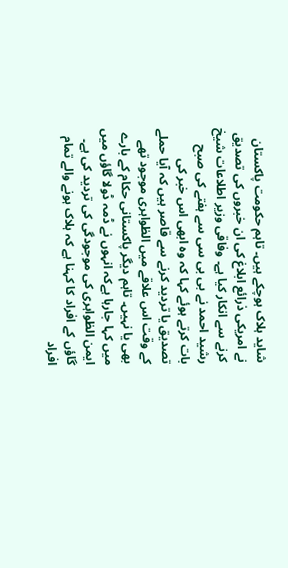شاید ہلاک ہوچکے ہیں۔ تاہم حکومت پاکستان نے امریکی ذرائع ابلاغ کی ان خبروں کی تصدیق کرنے سے انکار کیا ہے۔ وفاقی وزیر اطلاعات شیخ رشید احمد نے بی بی سی سے ہفتے کی صبح بات کرتے ہوئے کہا کہ وہ ابھی اس خبر کی تصدیق یا تردید کرنے سے قاصر ہیں کہ آیا حملے کے وقت اس علاقے میں الظواہری موجود تھے بھی یا نہیں۔ تاہم دیگر پاکستانی حکام کے بارے میں کہا جارہا ہےکہ انہوں نے ڈمہ ڈولا گاؤں میں ایمن الظواہری کی موجودگی کی تردید کی ہے۔ گاؤں کے افراد کا کہنا ہے کہ ہلاک ہونے والے تمام افراد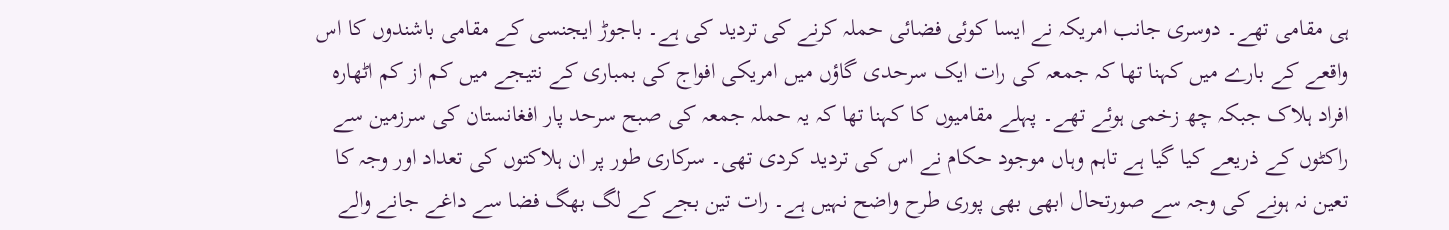ہی مقامی تھے۔ دوسری جانب امریکہ نے ایسا کوئی فضائی حملہ کرنے کی تردید کی ہے۔ باجوڑ ایجنسی کے مقامی باشندوں کا اس واقعے کے بارے میں کہنا تھا کہ جمعہ کی رات ایک سرحدی گاؤں میں امریکی افواج کی بمباری کے نتیجے میں کم از کم اٹھارہ افراد ہلاک جبکہ چھ زخمی ہوئے تھے۔ پہلے مقامیوں کا کہنا تھا کہ یہ حملہ جمعہ کی صبح سرحد پار افغانستان کی سرزمین سے راکٹوں کے ذریعے کیا گیا ہے تاہم وہاں موجود حکام نے اس کی تردید کردی تھی۔ سرکاری طور پر ان ہلاکتوں کی تعداد اور وجہ کا تعین نہ ہونے کی وجہ سے صورتحال ابھی بھی پوری طرح واضح نہیں ہے۔ رات تین بجے کے لگ بھگ فضا سے داغے جانے والے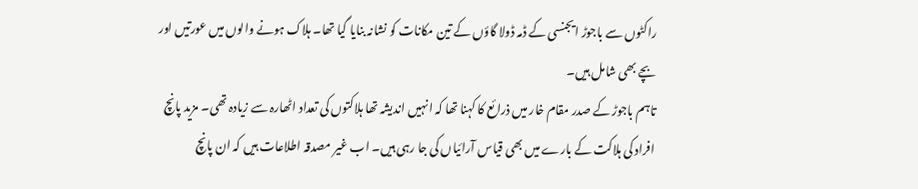راکٹوں سے باجوڑ ایجنسی کے ڈمہ ڈولا گاؤں کے تین مکانات کو نشانہ بنایا گیا تھا۔ ہلاک ہونے والوں میں عورتیں اور بچے بھی شامل ہیں۔
تاہم باجوڑ کے صدر مقام خار میں ذرائع کا کہنا تھا کہ انہیں اندیشہ تھا ہلاکتوں کی تعداد اٹھارہ سے زیادہ تھی۔ مزید پانچ افراد کی ہلاکت کے بارے میں بھی قیاس آرائیاں کی جا رہی ہیں۔ اب غیر مصدقہ اطلاعات ہیں کہ ان پانچ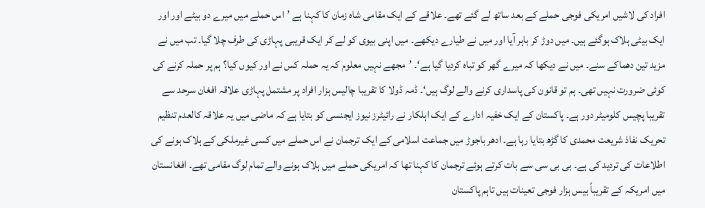افراد کی لاشیں امریکی فوجی حملے کے بعد ساتھ لے گئے تھے۔ علاقے کے ایک مقامی شاہ زمان کا کہنا ہے ’اس حملے میں میرے دو بیٹے اور اور ایک بیٹی ہلاک ہوگئے ہیں۔ میں دوڑ کر باہر آیا اور میں نے طیارے دیکھے۔ میں اپنی بیوی کو لے کر ایک قریبی پہاڑی کی طرف چلا گیا۔ تب میں نے مزید تین دھماکے سنے۔ میں نے دیکھا کہ میرے گھر کو تباہ کردیا گیا ہے‘۔ ’مجھے نہیں معلوم کہ یہ حملہ کس نے اور کیوں کیا؟ ہم پر حملہ کرنے کی کوئی ضرورت نہیں تھی۔ ہم تو قانون کی پاسداری کرنے والے لوگ ہیں‘۔ ڈمہ ڈولا کا تقریبا چالیس ہزار افراد پر مشتمل پہاڑی علاقہ افغان سرحد سے تقریبا پچیس کلومیٹر دور ہے۔ پاکستان کے ایک خفیہ ادارے کے ایک اہلکار نے رائیٹرز نیوز ایجنسی کو بتایا ہے کہ ماضی میں یہ علاقہ کالعدم تنظیم تحریک نفاذ شریعت محمدی کا گڑھ بتایا رہا ہے۔ ادھر باجوڑ میں جماعت اسلامی کے ایک ترجمان نے اس حملے میں کسی غیرملکی کے ہلاک ہونے کی اطلاعات کی تردید کی ہے۔ بی بی سی سے بات کرتے ہوئے ترجمان کا کہنا تھا کہ امریکی حملے میں ہلاک ہونے والے تمام لوگ مقامی تھے۔ افغانستان میں امریکہ کے تقریباً بیس ہزار فوجی تعینات ہیں تاہم پاکستان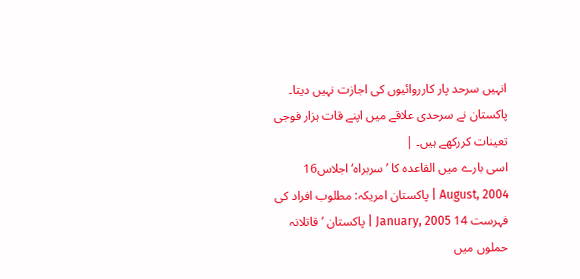انہیں سرحد پار کارروائیوں کی اجازت نہیں دیتا۔ پاکستان نے سرحدی علاقے میں اپنے قات ہزار فوجی تعینات کررکھے ہیں۔ |
اسی بارے میں القاعدہ کا ’سربراہ‘ اجلاس16 August, 2004 | پاکستان امریکہ: مطلوب افراد کی فہرست 14 January, 2005 | پاکستان ’قاتلانہ حملوں میں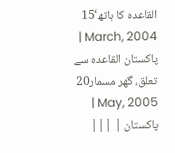القاعدہ کا ہاتھ‘15 March, 2004 | پاکستان القاعدہ سے تعلق، گھر مسمار20 May, 2005 | پاکستان | |||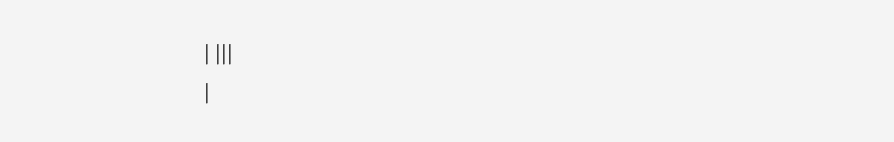| |||
|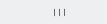|||